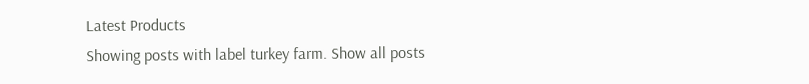Latest Products
Showing posts with label turkey farm. Show all posts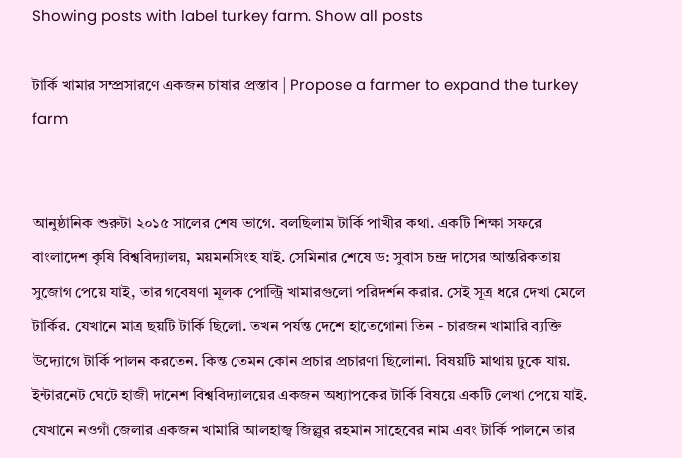Showing posts with label turkey farm. Show all posts

টার্কি খামার সম্প্রসারণে একজন চাষার প্রস্তাব | Propose a farmer to expand the turkey farm


আনুষ্ঠানিক শুরুটা ২০১৫ সালের শেষ ভাগে. বলছিলাম টার্কি পাখীর কথা. একটি শিক্ষা সফরে বাংলাদেশ কৃষি বিশ্ববিদ্যালয়, ময়মনসিংহ যাই. সেমিনার শেষে ড: সুবাস চন্দ্র দাসের আন্তরিকতায় সুজোগ পেয়ে যাই, তার গবেষণা মূলক পোল্ট্রি খামারগুলো পরিদর্শন করার. সেই সূত্র ধরে দেখা মেলে টার্কির. যেখানে মাত্র ছয়টি টার্কি ছিলো. তখন পর্যন্ত দেশে হাতেগোনা তিন - চারজন খামারি ব্যক্তি উদ্যোগে টার্কি পালন করতেন. কিন্ত তেমন কোন প্রচার প্রচারণা ছিলোনা. বিষয়টি মাথায় ঢুকে যায়. ইন্টারনেট ঘেটে হাজী দানেশ বিশ্ববিদ্যালয়ের একজন অধ্যাপকের টার্কি বিষয়ে একটি লেখা পেয়ে যাই. যেখানে নওগাঁ জেলার একজন খামারি আলহাজ্ব জিল্লুর রহমান সাহেবের নাম এবং টার্কি পালনে তার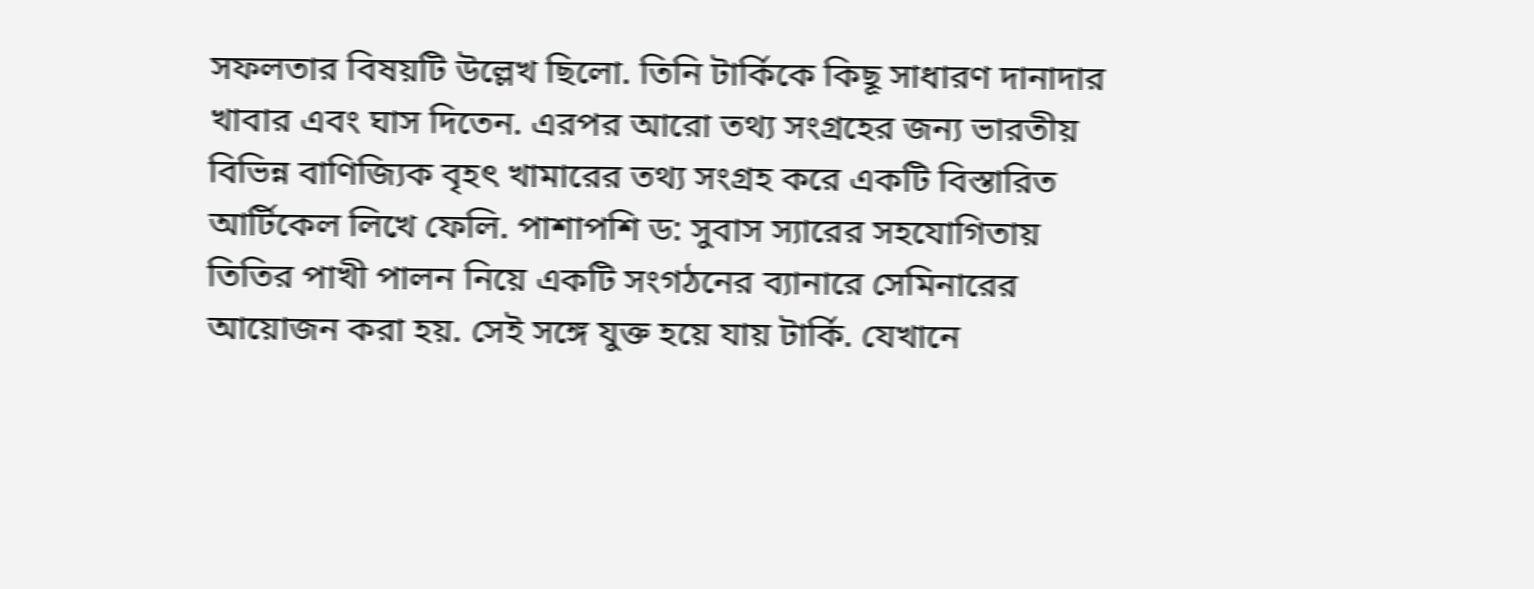সফলতার বিষয়টি উল্লেখ ছিলো. তিনি টার্কিকে কিছূ সাধারণ দানাদার খাবার এবং ঘাস দিতেন. এরপর আরো তথ্য সংগ্রহের জন্য ভারতীয় বিভিন্ন বাণিজ্যিক বৃহৎ খামারের তথ্য সংগ্রহ করে একটি বিস্তারিত আর্টিকেল লিখে ফেলি. পাশাপশি ড: সুবাস স্যারের সহযোগিতায় তিতির পাখী পালন নিয়ে একটি সংগঠনের ব্যানারে সেমিনারের আয়োজন করা হয়. সেই সঙ্গে যুক্ত হয়ে যায় টার্কি. যেখানে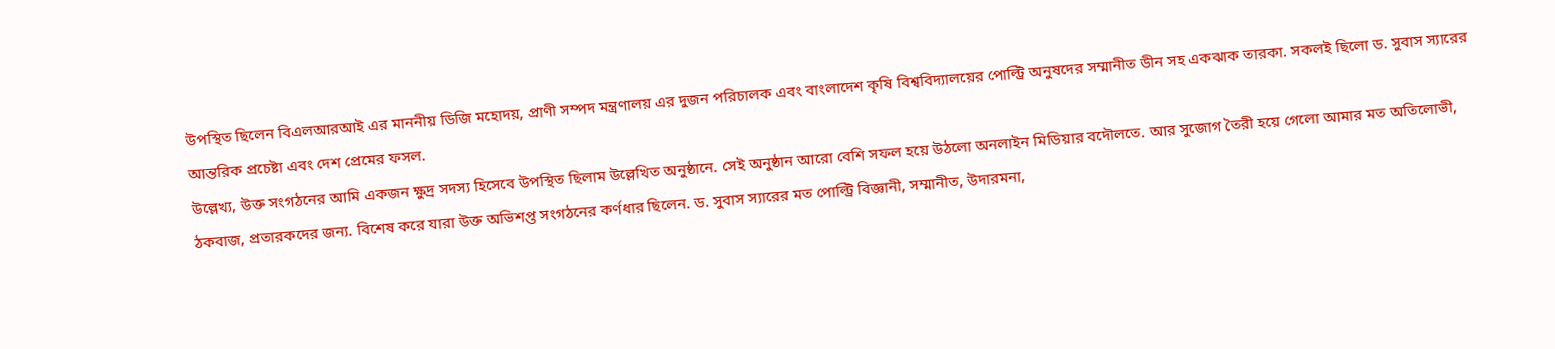উপস্থিত ছিলেন বিএলআরআই এর মাননীয় ডিজি মহোদয়, প্রাণী সম্পদ মন্ত্রণালয় এর দুজন পরিচালক এবং বাংলাদেশ কৃষি বিশ্ববিদ্যালয়ের পোল্ট্রি অনুষদের সম্মানীত ডীন সহ একঝাক তারকা. সকলই ছিলো ড. সুবাস স্যারের আন্তরিক প্রচেষ্টা এবং দেশ প্রেমের ফসল.
উল্লেখ্য, উক্ত সংগঠনের আমি একজন ক্ষুদ্র সদস্য হিসেবে উপস্থিত ছিলাম উল্লেখিত অনুষ্ঠানে. সেই অনুষ্ঠান আরো বেশি সফল হয়ে উঠলো অনলাইন মিডিয়ার বদৌলতে. আর সুজোগ তৈরী হয়ে গেলো আমার মত অতিলোভী, ঠকবাজ, প্রতারকদের জন্য. বিশেষ করে যারা উক্ত অভিশপ্ত সংগঠনের কর্ণধার ছিলেন. ড. সুবাস স্যারের মত পোল্ট্রি বিজ্ঞানী, সম্মানীত, উদারমনা,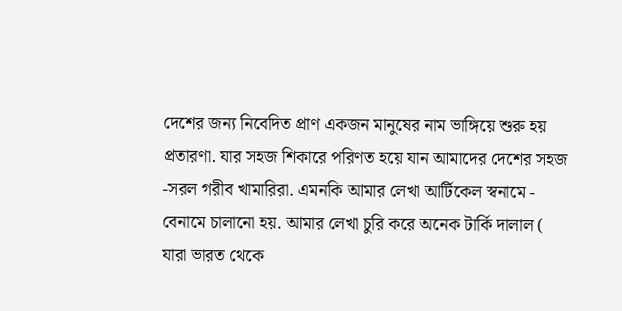দেশের জন্য নিবেদিত প্রাণ একজন মানুষের নাম ভাঙ্গিয়ে শুরু হয় প্রতারণা. যার সহজ শিকারে পরিণত হয়ে যান আমাদের দেশের সহজ -সরল গরীব খামারিরা. এমনকি আমার লেখা আর্টিকেল স্বনামে - বেনামে চালানো হয়. আমার লেখা চুরি করে অনেক টার্কি দালাল ( যারা ভারত থেকে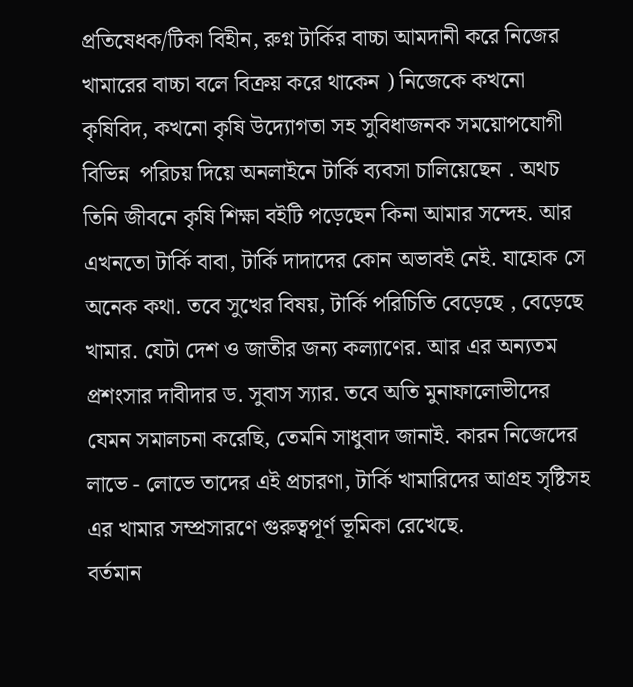প্রতিষেধক/টিকা বিহীন, রুগ্ন টার্কির বাচ্চা আমদানী করে নিজের খামারের বাচ্চা বলে বিক্রয় করে থাকেন ) নিজেকে কখনো কৃষিবিদ, কখনো কৃষি উদ্যোগতা সহ সুবিধাজনক সময়োপযোগী বিভিন্ন  পরিচয় দিয়ে অনলাইনে টার্কি ব্যবসা চালিয়েছেন . অথচ তিনি জীবনে কৃষি শিক্ষা বইটি পড়েছেন কিনা আমার সন্দেহ. আর এখনতো টার্কি বাবা, টার্কি দাদাদের কোন অভাবই নেই. যাহোক সে অনেক কথা. তবে সুখের বিষয়, টার্কি পরিচিতি বেড়েছে , বেড়েছে খামার. যেটা দেশ ও জাতীর জন্য কল্যাণের. আর এর অন্যতম প্রশংসার দাবীদার ড. সুবাস স্যার. তবে অতি মুনাফালোভীদের যেমন সমালচনা করেছি, তেমনি সাধুবাদ জানাই. কারন নিজেদের লাভে - লোভে তাদের এই প্রচারণা, টার্কি খামারিদের আগ্রহ সৃষ্টিসহ এর খামার সম্প্রসারণে গুরুত্বপূর্ণ ভূমিকা রেখেছে.
বর্তমান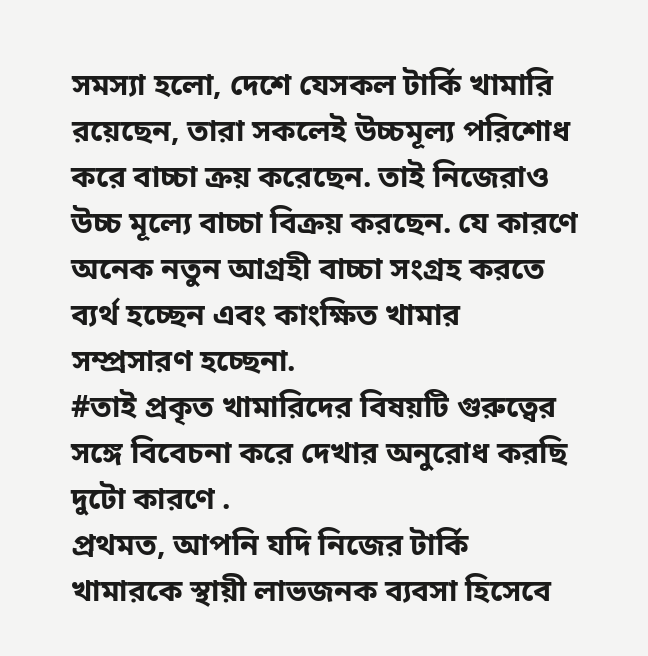সমস্যা হলো, দেশে যেসকল টার্কি খামারি রয়েছেন, তারা সকলেই উচ্চমূল্য পরিশোধ করে বাচ্চা ক্রয় করেছেন. তাই নিজেরাও উচ্চ মূল্যে বাচ্চা বিক্রয় করছেন. যে কারণে অনেক নতুন আগ্রহী বাচ্চা সংগ্রহ করতে ব্যর্থ হচ্ছেন এবং কাংক্ষিত খামার সম্প্রসারণ হচ্ছেনা.
#তাই প্রকৃত খামারিদের বিষয়টি গুরুত্বের সঙ্গে বিবেচনা করে দেখার অনুরোধ করছি দুটো কারণে .
প্রথমত, আপনি যদি নিজের টার্কি খামারকে স্থায়ী লাভজনক ব্যবসা হিসেবে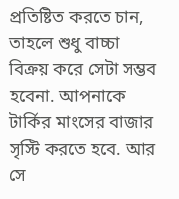প্রতিষ্টিত করতে চান, তাহলে শুধু বাচ্চা বিক্রয় করে সেটা সম্ভব হবেনা. আপনাকে টার্কির মাংসের বাজার সৃস্টি করতে হবে. আর সে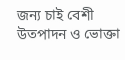জন্য চাই বেশী উতপাদন ও ভোক্তা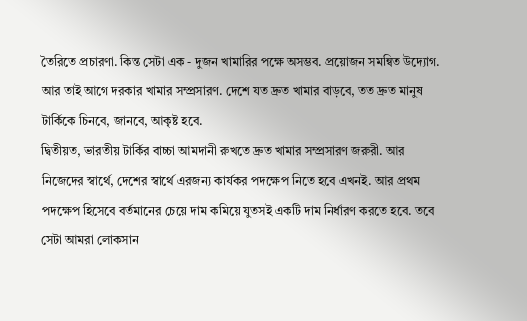তৈরিতে প্রচারণা. কিন্ত সেটা এক - দুজন খামারির পক্ষে অসম্ভব. প্রয়োজন সমন্বিত উদ্যোগ. আর তাই আগে দরকার খামার সম্প্রসারণ. দেশে যত দ্রুত খামার বাড়বে, তত দ্রুত মানুষ টার্কিকে চিনবে, জানবে, আকৃষ্ট হবে.
দ্বিতীয়ত, ভারতীয় টার্কির বাচ্চা আমদানী রুখতে দ্রুত খামার সম্প্রসারণ জরুরী. আর নিজেদের স্বার্থে, দেশের স্বার্থে এরজন্য কার্যকর পদক্ষেপ নিতে হবে এখনই. আর প্রথম পদক্ষেপ হিসেবে বর্তমানের চেয়ে দাম কমিয়ে যুতসই একটি দাম নির্ধারণ করতে হবে. তবে সেটা আমরা লোকসান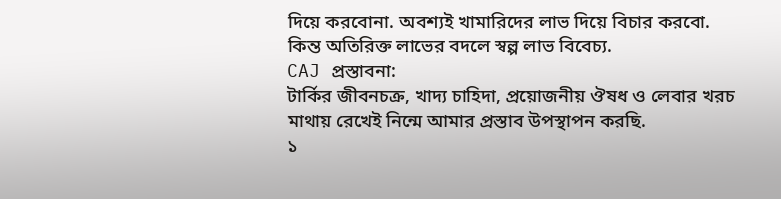দিয়ে করবোনা. অবশ্যই খামারিদের লাভ দিয়ে বিচার করবো. কিন্ত অতিরিক্ত লাভের বদলে স্বল্প লাভ বিবেচ্য.
CAJ প্রস্তাবনা:
টার্কির জীবনচক্র, খাদ্য চাহিদা, প্রয়োজনীয় ঔষধ ও লেবার খরচ মাথায় রেখেই নিন্মে আমার প্রস্তাব উপস্থাপন করছি.
১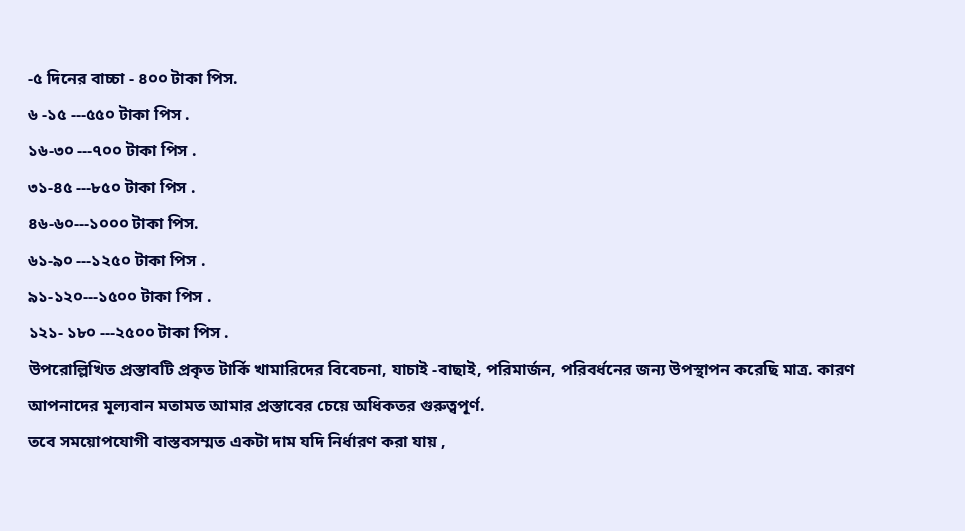-৫ দিনের বাচ্চা - ৪০০ টাকা পিস.
৬ -১৫ ---৫৫০ টাকা পিস .
১৬-৩০ ---৭০০ টাকা পিস .
৩১-৪৫ ---৮৫০ টাকা পিস .
৪৬-৬০---১০০০ টাকা পিস.
৬১-৯০ ---১২৫০ টাকা পিস .
৯১-১২০---১৫০০ টাকা পিস .
১২১- ১৮০ ---২৫০০ টাকা পিস .
উপরোল্লিখিত প্রস্তাবটি প্রকৃত টার্কি খামারিদের বিবেচনা, যাচাই -বাছাই, পরিমার্জন, পরিবর্ধনের জন্য উপস্থাপন করেছি মাত্র. কারণ আপনাদের মূল্যবান মতামত আমার প্রস্তাবের চেয়ে অধিকতর গুরুত্বপূর্ণ.
তবে সময়োপযোগী বাস্তবসম্মত একটা দাম যদি নির্ধারণ করা যায় ,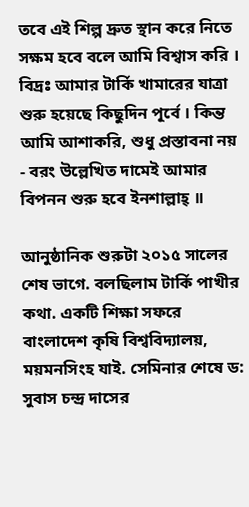তবে এই শিল্প দ্রুত স্থান করে নিতে সক্ষম হবে বলে আমি বিশ্বাস করি ।
বিদ্রঃ আমার টার্কি খামারের যাত্রা শুরু হয়েছে কিছুদিন পূর্বে । কিন্ত আমি আশাকরি, শুধু প্রস্তাবনা নয় - বরং উল্লেখিত দামেই আমার বিপনন শুরু হবে ইনশাল্লাহ্ ॥

আনুষ্ঠানিক শুরুটা ২০১৫ সালের শেষ ভাগে. বলছিলাম টার্কি পাখীর কথা. একটি শিক্ষা সফরে বাংলাদেশ কৃষি বিশ্ববিদ্যালয়, ময়মনসিংহ যাই. সেমিনার শেষে ড: সুবাস চন্দ্র দাসের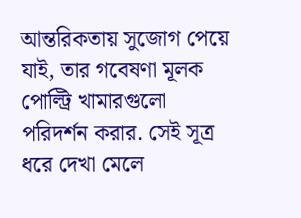আন্তরিকতায় সুজোগ পেয়ে যাই, তার গবেষণা মূলক পোল্ট্রি খামারগুলো পরিদর্শন করার. সেই সূত্র ধরে দেখা মেলে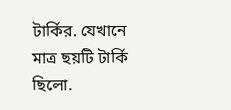টার্কির. যেখানে মাত্র ছয়টি টার্কি ছিলো.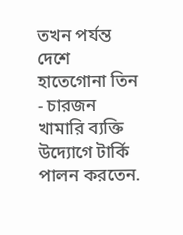তখন পর্যন্ত দেশে হাতেগোনা তিন - চারজন খামারি ব্যক্তি উদ্যোগে টার্কি পালন করতেন.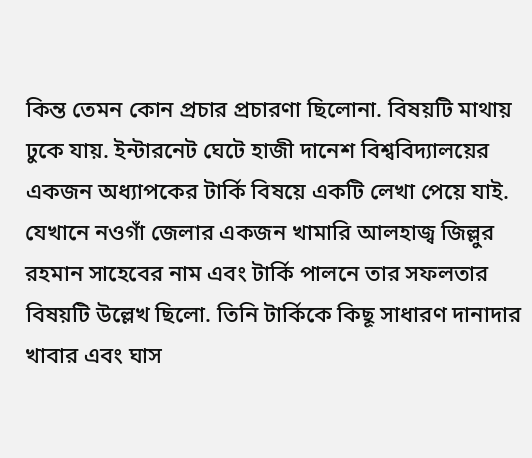কিন্ত তেমন কোন প্রচার প্রচারণা ছিলোনা. বিষয়টি মাথায় ঢুকে যায়. ইন্টারনেট ঘেটে হাজী দানেশ বিশ্ববিদ্যালয়ের একজন অধ্যাপকের টার্কি বিষয়ে একটি লেখা পেয়ে যাই. যেখানে নওগাঁ জেলার একজন খামারি আলহাজ্ব জিল্লুর রহমান সাহেবের নাম এবং টার্কি পালনে তার সফলতার বিষয়টি উল্লেখ ছিলো. তিনি টার্কিকে কিছূ সাধারণ দানাদার খাবার এবং ঘাস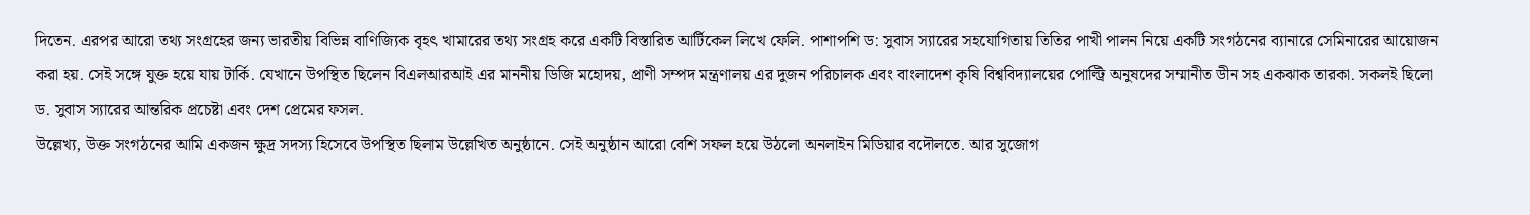দিতেন. এরপর আরো তথ্য সংগ্রহের জন্য ভারতীয় বিভিন্ন বাণিজ্যিক বৃহৎ খামারের তথ্য সংগ্রহ করে একটি বিস্তারিত আর্টিকেল লিখে ফেলি. পাশাপশি ড: সুবাস স্যারের সহযোগিতায় তিতির পাখী পালন নিয়ে একটি সংগঠনের ব্যানারে সেমিনারের আয়োজন করা হয়. সেই সঙ্গে যুক্ত হয়ে যায় টার্কি. যেখানে উপস্থিত ছিলেন বিএলআরআই এর মাননীয় ডিজি মহোদয়, প্রাণী সম্পদ মন্ত্রণালয় এর দুজন পরিচালক এবং বাংলাদেশ কৃষি বিশ্ববিদ্যালয়ের পোল্ট্রি অনুষদের সম্মানীত ডীন সহ একঝাক তারকা. সকলই ছিলো ড. সুবাস স্যারের আন্তরিক প্রচেষ্টা এবং দেশ প্রেমের ফসল.
উল্লেখ্য, উক্ত সংগঠনের আমি একজন ক্ষুদ্র সদস্য হিসেবে উপস্থিত ছিলাম উল্লেখিত অনুষ্ঠানে. সেই অনুষ্ঠান আরো বেশি সফল হয়ে উঠলো অনলাইন মিডিয়ার বদৌলতে. আর সুজোগ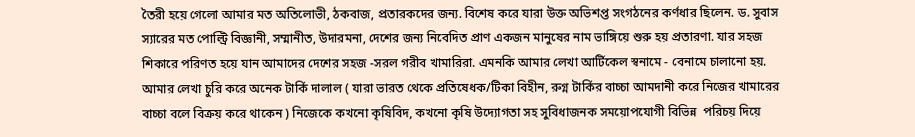তৈরী হয়ে গেলো আমার মত অতিলোভী, ঠকবাজ, প্রতারকদের জন্য. বিশেষ করে যারা উক্ত অভিশপ্ত সংগঠনের কর্ণধার ছিলেন. ড. সুবাস স্যারের মত পোল্ট্রি বিজ্ঞানী, সম্মানীত, উদারমনা, দেশের জন্য নিবেদিত প্রাণ একজন মানুষের নাম ভাঙ্গিয়ে শুরু হয় প্রতারণা. যার সহজ শিকারে পরিণত হয়ে যান আমাদের দেশের সহজ -সরল গরীব খামারিরা. এমনকি আমার লেখা আর্টিকেল স্বনামে - বেনামে চালানো হয়. আমার লেখা চুরি করে অনেক টার্কি দালাল ( যারা ভারত থেকে প্রতিষেধক/টিকা বিহীন, রুগ্ন টার্কির বাচ্চা আমদানী করে নিজের খামারের বাচ্চা বলে বিক্রয় করে থাকেন ) নিজেকে কখনো কৃষিবিদ, কখনো কৃষি উদ্যোগতা সহ সুবিধাজনক সময়োপযোগী বিভিন্ন  পরিচয় দিয়ে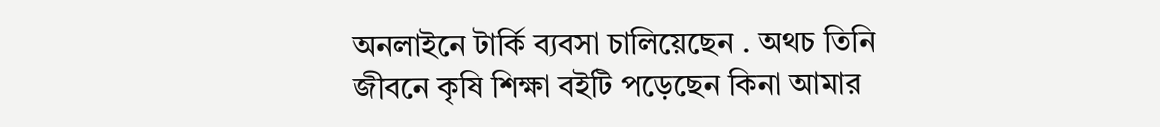অনলাইনে টার্কি ব্যবসা চালিয়েছেন . অথচ তিনি জীবনে কৃষি শিক্ষা বইটি পড়েছেন কিনা আমার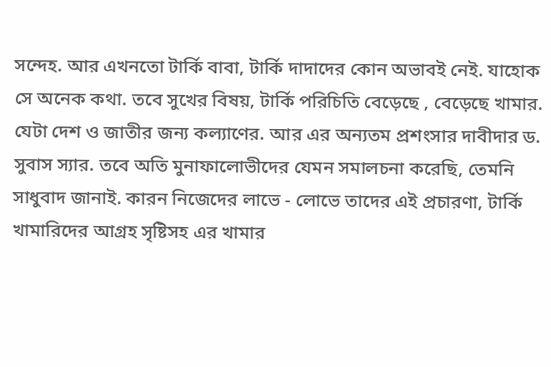সন্দেহ. আর এখনতো টার্কি বাবা, টার্কি দাদাদের কোন অভাবই নেই. যাহোক সে অনেক কথা. তবে সুখের বিষয়, টার্কি পরিচিতি বেড়েছে , বেড়েছে খামার. যেটা দেশ ও জাতীর জন্য কল্যাণের. আর এর অন্যতম প্রশংসার দাবীদার ড. সুবাস স্যার. তবে অতি মুনাফালোভীদের যেমন সমালচনা করেছি, তেমনি সাধুবাদ জানাই. কারন নিজেদের লাভে - লোভে তাদের এই প্রচারণা, টার্কি খামারিদের আগ্রহ সৃষ্টিসহ এর খামার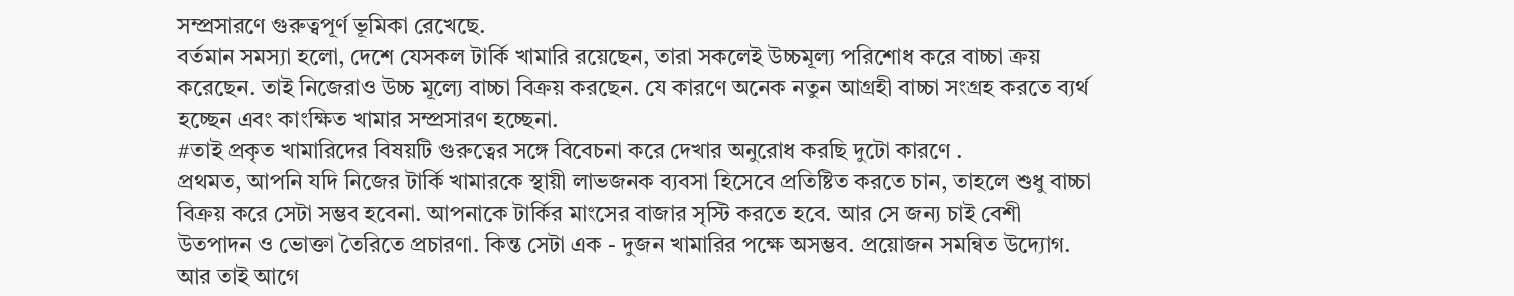সম্প্রসারণে গুরুত্বপূর্ণ ভূমিকা রেখেছে.
বর্তমান সমস্যা হলো, দেশে যেসকল টার্কি খামারি রয়েছেন, তারা সকলেই উচ্চমূল্য পরিশোধ করে বাচ্চা ক্রয় করেছেন. তাই নিজেরাও উচ্চ মূল্যে বাচ্চা বিক্রয় করছেন. যে কারণে অনেক নতুন আগ্রহী বাচ্চা সংগ্রহ করতে ব্যর্থ হচ্ছেন এবং কাংক্ষিত খামার সম্প্রসারণ হচ্ছেনা.
#তাই প্রকৃত খামারিদের বিষয়টি গুরুত্বের সঙ্গে বিবেচনা করে দেখার অনুরোধ করছি দুটো কারণে .
প্রথমত, আপনি যদি নিজের টার্কি খামারকে স্থায়ী লাভজনক ব্যবসা হিসেবে প্রতিষ্টিত করতে চান, তাহলে শুধু বাচ্চা বিক্রয় করে সেটা সম্ভব হবেনা. আপনাকে টার্কির মাংসের বাজার সৃস্টি করতে হবে. আর সে জন্য চাই বেশী উতপাদন ও ভোক্তা তৈরিতে প্রচারণা. কিন্ত সেটা এক - দুজন খামারির পক্ষে অসম্ভব. প্রয়োজন সমন্বিত উদ্যোগ. আর তাই আগে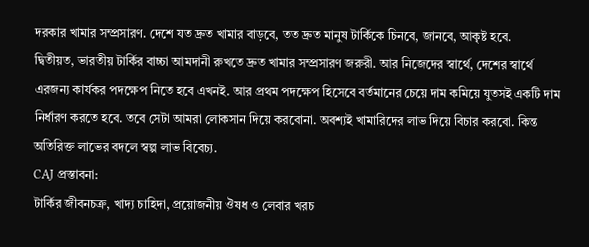দরকার খামার সম্প্রসারণ. দেশে যত দ্রুত খামার বাড়বে, তত দ্রুত মানুষ টার্কিকে চিনবে, জানবে, আকৃষ্ট হবে.
দ্বিতীয়ত, ভারতীয় টার্কির বাচ্চা আমদানী রুখতে দ্রুত খামার সম্প্রসারণ জরুরী. আর নিজেদের স্বার্থে, দেশের স্বার্থে এরজন্য কার্যকর পদক্ষেপ নিতে হবে এখনই. আর প্রথম পদক্ষেপ হিসেবে বর্তমানের চেয়ে দাম কমিয়ে যুতসই একটি দাম নির্ধারণ করতে হবে. তবে সেটা আমরা লোকসান দিয়ে করবোনা. অবশ্যই খামারিদের লাভ দিয়ে বিচার করবো. কিন্ত অতিরিক্ত লাভের বদলে স্বল্প লাভ বিবেচ্য.
CAJ প্রস্তাবনা:
টার্কির জীবনচক্র, খাদ্য চাহিদা, প্রয়োজনীয় ঔষধ ও লেবার খরচ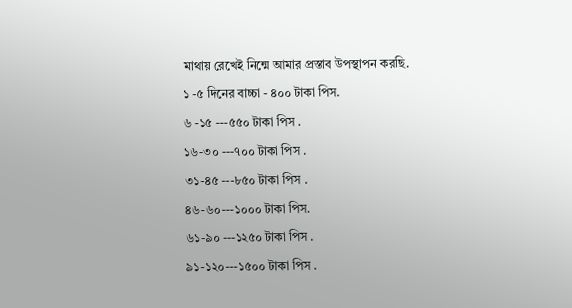মাথায় রেখেই নিন্মে আমার প্রস্তাব উপস্থাপন করছি.
১ -৫ দিনের বাচ্চা - ৪০০ টাকা পিস.
৬ -১৫ ---৫৫০ টাকা পিস .
১৬-৩০ ---৭০০ টাকা পিস .
৩১-৪৫ ---৮৫০ টাকা পিস .
৪৬-৬০---১০০০ টাকা পিস.
৬১-৯০ ---১২৫০ টাকা পিস .
৯১-১২০---১৫০০ টাকা পিস .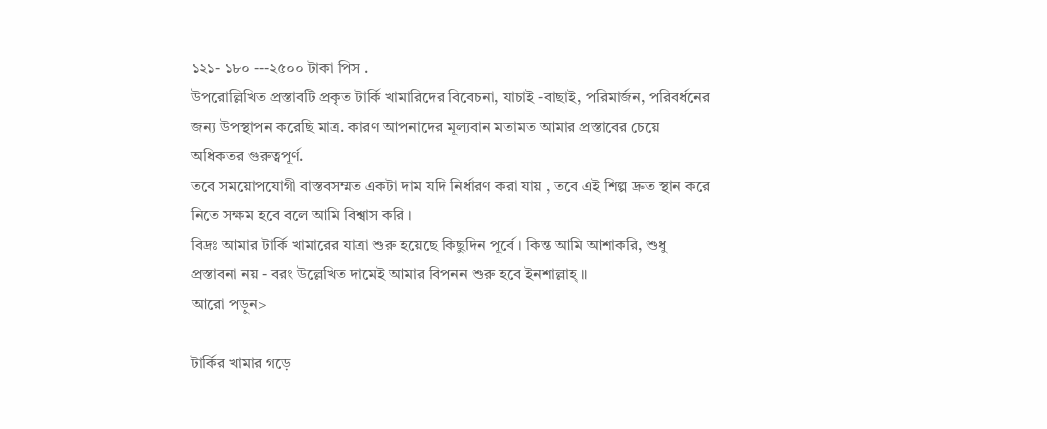১২১- ১৮০ ---২৫০০ টাকা পিস .
উপরোল্লিখিত প্রস্তাবটি প্রকৃত টার্কি খামারিদের বিবেচনা, যাচাই -বাছাই, পরিমার্জন, পরিবর্ধনের জন্য উপস্থাপন করেছি মাত্র. কারণ আপনাদের মূল্যবান মতামত আমার প্রস্তাবের চেয়ে অধিকতর গুরুত্বপূর্ণ.
তবে সময়োপযোগী বাস্তবসম্মত একটা দাম যদি নির্ধারণ করা যায় , তবে এই শিল্প দ্রুত স্থান করে নিতে সক্ষম হবে বলে আমি বিশ্বাস করি ।
বিদ্রঃ আমার টার্কি খামারের যাত্রা শুরু হয়েছে কিছুদিন পূর্বে । কিন্ত আমি আশাকরি, শুধু প্রস্তাবনা নয় - বরং উল্লেখিত দামেই আমার বিপনন শুরু হবে ইনশাল্লাহ্ ॥
আরো পড়ুন>

টার্কির খামার গড়ে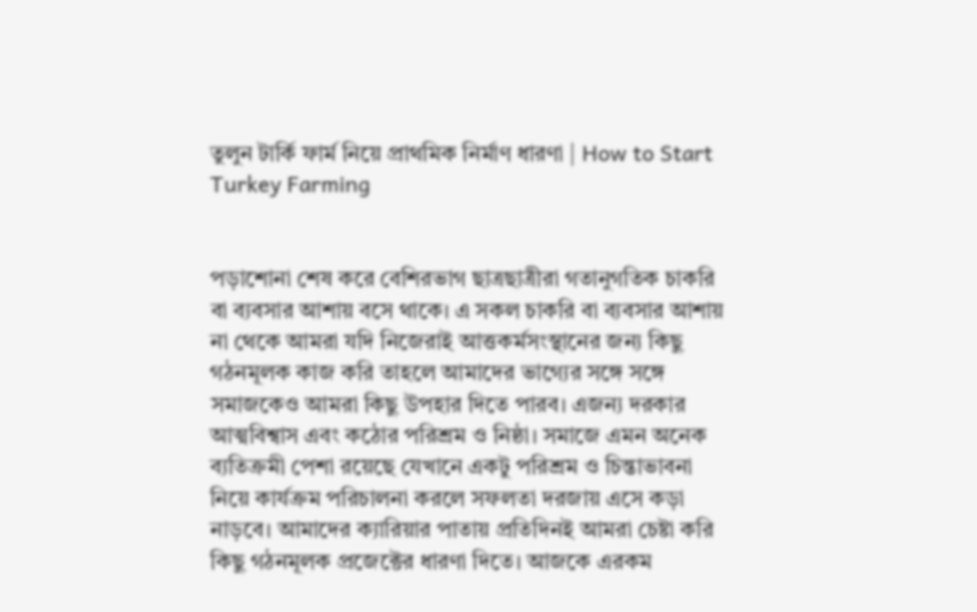তুলুন টার্কি ফার্ম নিয়ে প্রাথমিক নির্মাণ ধারণা | How to Start Turkey Farming


পড়াশোনা শেষ করে বেশিরভাগ ছাত্রছাত্রীরা গতানুগতিক চাকরি বা ব্যবসার আশায় বসে থাকে। এ সকল চাকরি বা ব্যবসার আশায় না থেকে আমরা যদি নিজেরাই আত্তকর্মসংস্থানের জন্য কিছু গঠনমূলক কাজ করি তাহলে আমাদের ভাগ্যের সঙ্গে সঙ্গে সমাজকেও আমরা কিছু উপহার দিতে পারব। এজন্য দরকার আত্মবিশ্বাস এবং কঠোর পরিশ্রম ও নিষ্ঠা। সমাজে এমন অনেক ব্যতিক্রমী পেশা রয়েছে যেখানে একটু পরিশ্রম ও চিন্তাভাবনা নিয়ে কার্যক্রম পরিচালনা করলে সফলতা দরজায় এসে কড়া নাড়বে। আমাদের ক্যারিয়ার পাতায় প্রতিদিনই আমরা চেষ্টা করি কিছু গঠনমূলক প্রজেক্টের ধারণা দিতে। আজকে এরকম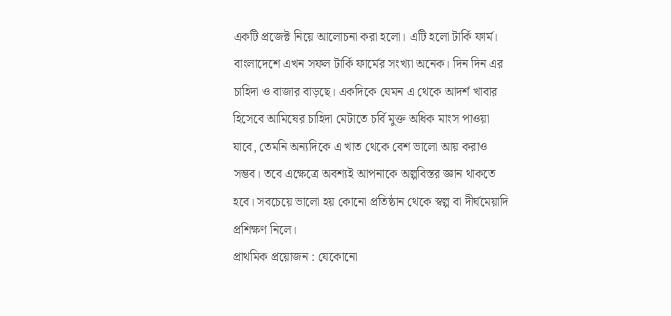একটি প্রজেক্ট নিয়ে আলোচনা করা হলো। এটি হলো টার্কি ফার্ম।
বাংলাদেশে এখন সফল টার্কি ফার্মের সংখ্যা অনেক। দিন দিন এর চাহিদা ও বাজার বাড়ছে। একদিকে যেমন এ থেকে আদর্শ খাবার হিসেবে আমিষের চাহিদা মেটাতে চর্বি মুক্ত অধিক মাংস পাওয়া যাবে, তেমনি অন্যদিকে এ খাত থেকে বেশ ভালো আয় করাও সম্ভব। তবে এক্ষেত্রে অবশ্যই আপনাকে অল্পবিস্তর জ্ঞান থাকতে হবে। সবচেয়ে ভালো হয় কোনো প্রতিষ্ঠান থেকে স্বল্প বা দীর্ঘমেয়াদি প্রশিক্ষণ নিলে।
প্রাথমিক প্রয়োজন : যেকোনো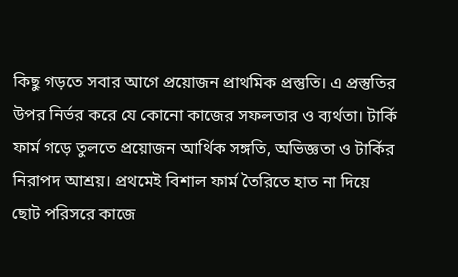কিছু গড়তে সবার আগে প্রয়োজন প্রাথমিক প্রস্তুতি। এ প্রস্তুতির উপর নির্ভর করে যে কোনো কাজের সফলতার ও ব্যর্থতা। টার্কি ফার্ম গড়ে তুলতে প্রয়োজন আর্থিক সঙ্গতি, অভিজ্ঞতা ও টার্কির নিরাপদ আশ্রয়। প্রথমেই বিশাল ফার্ম তৈরিতে হাত না দিয়ে ছোট পরিসরে কাজে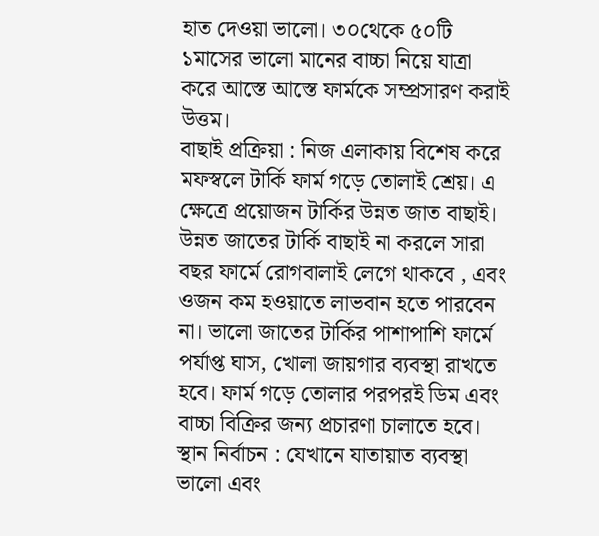হাত দেওয়া ভালো। ৩০থেকে ৫০টি ১মাসের ভালো মানের বাচ্চা নিয়ে যাত্রা করে আস্তে আস্তে ফার্মকে সম্প্রসারণ করাই উত্তম।
বাছাই প্রক্রিয়া : নিজ এলাকায় বিশেষ করে মফস্বলে টার্কি ফার্ম গড়ে তোলাই শ্রেয়। এ ক্ষেত্রে প্রয়োজন টার্কির উন্নত জাত বাছাই। উন্নত জাতের টার্কি বাছাই না করলে সারা বছর ফার্মে রোগবালাই লেগে থাকবে , এবং ওজন কম হওয়াতে লাভবান হতে পারবেন না। ভালো জাতের টার্কির পাশাপাশি ফার্মে পর্যাপ্ত ঘাস, খোলা জায়গার ব্যবস্থা রাখতে হবে। ফার্ম গড়ে তোলার পরপরই ডিম এবং বাচ্চা বিক্রির জন্য প্রচারণা চালাতে হবে।
স্থান নির্বাচন : যেখানে যাতায়াত ব্যবস্থা ভালো এবং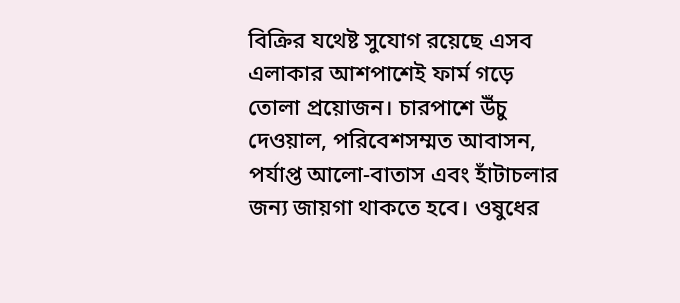বিক্রির যথেষ্ট সুযোগ রয়েছে এসব এলাকার আশপাশেই ফার্ম গড়ে তোলা প্রয়োজন। চারপাশে উঁচু দেওয়াল, পরিবেশসম্মত আবাসন, পর্যাপ্ত আলো-বাতাস এবং হাঁটাচলার জন্য জায়গা থাকতে হবে। ওষুধের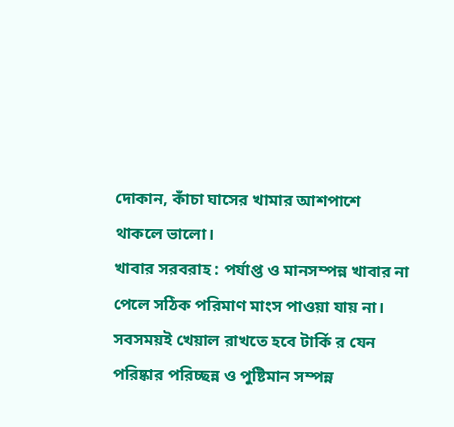দোকান, কাঁচা ঘাসের খামার আশপাশে থাকলে ভালো।
খাবার সরবরাহ : পর্যাপ্ত ও মানসম্পন্ন খাবার না পেলে সঠিক পরিমাণ মাংস পাওয়া যায় না। সবসময়ই খেয়াল রাখতে হবে টার্কি র যেন পরিষ্কার পরিচ্ছন্ন ও পুষ্টিমান সম্পন্ন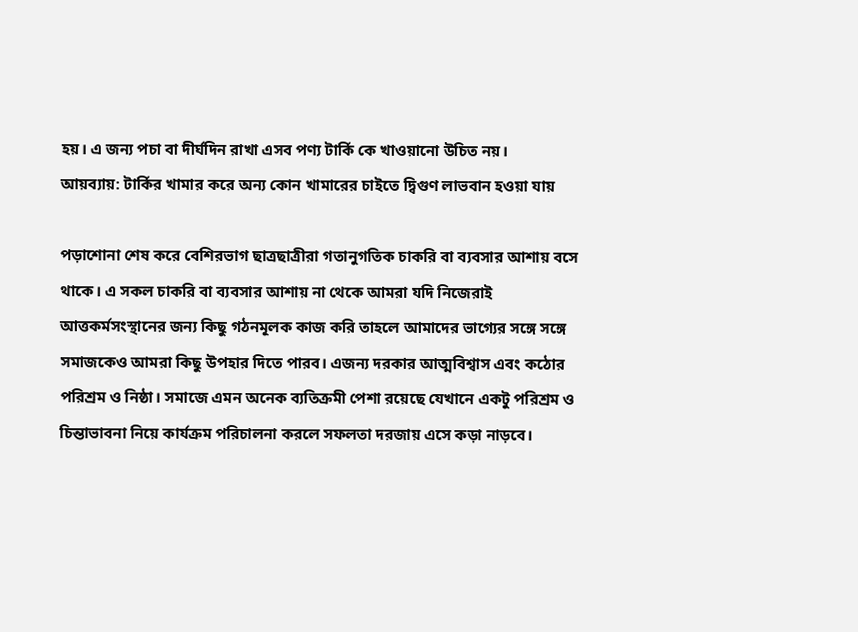হয়। এ জন্য পচা বা দীর্ঘদিন রাখা এসব পণ্য টার্কি কে খাওয়ানো উচিত নয়।
আয়ব‍্যায়: টার্কির খামার করে অন্য কোন খামারের চাইতে দ্বিগুণ লাভবান হওয়া যায়

পড়াশোনা শেষ করে বেশিরভাগ ছাত্রছাত্রীরা গতানুগতিক চাকরি বা ব্যবসার আশায় বসে থাকে। এ সকল চাকরি বা ব্যবসার আশায় না থেকে আমরা যদি নিজেরাই আত্তকর্মসংস্থানের জন্য কিছু গঠনমূলক কাজ করি তাহলে আমাদের ভাগ্যের সঙ্গে সঙ্গে সমাজকেও আমরা কিছু উপহার দিতে পারব। এজন্য দরকার আত্মবিশ্বাস এবং কঠোর পরিশ্রম ও নিষ্ঠা। সমাজে এমন অনেক ব্যতিক্রমী পেশা রয়েছে যেখানে একটু পরিশ্রম ও চিন্তাভাবনা নিয়ে কার্যক্রম পরিচালনা করলে সফলতা দরজায় এসে কড়া নাড়বে।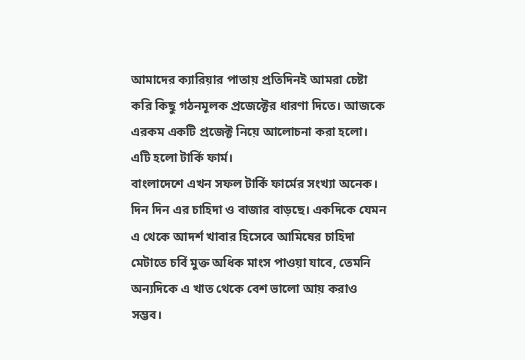আমাদের ক্যারিয়ার পাতায় প্রতিদিনই আমরা চেষ্টা করি কিছু গঠনমূলক প্রজেক্টের ধারণা দিতে। আজকে এরকম একটি প্রজেক্ট নিয়ে আলোচনা করা হলো। এটি হলো টার্কি ফার্ম।
বাংলাদেশে এখন সফল টার্কি ফার্মের সংখ্যা অনেক। দিন দিন এর চাহিদা ও বাজার বাড়ছে। একদিকে যেমন এ থেকে আদর্শ খাবার হিসেবে আমিষের চাহিদা মেটাতে চর্বি মুক্ত অধিক মাংস পাওয়া যাবে, তেমনি অন্যদিকে এ খাত থেকে বেশ ভালো আয় করাও সম্ভব।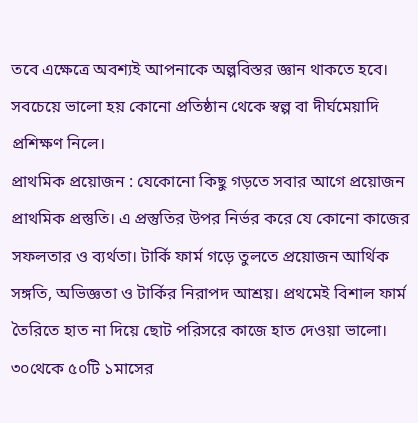তবে এক্ষেত্রে অবশ্যই আপনাকে অল্পবিস্তর জ্ঞান থাকতে হবে। সবচেয়ে ভালো হয় কোনো প্রতিষ্ঠান থেকে স্বল্প বা দীর্ঘমেয়াদি প্রশিক্ষণ নিলে।
প্রাথমিক প্রয়োজন : যেকোনো কিছু গড়তে সবার আগে প্রয়োজন প্রাথমিক প্রস্তুতি। এ প্রস্তুতির উপর নির্ভর করে যে কোনো কাজের সফলতার ও ব্যর্থতা। টার্কি ফার্ম গড়ে তুলতে প্রয়োজন আর্থিক সঙ্গতি, অভিজ্ঞতা ও টার্কির নিরাপদ আশ্রয়। প্রথমেই বিশাল ফার্ম তৈরিতে হাত না দিয়ে ছোট পরিসরে কাজে হাত দেওয়া ভালো। ৩০থেকে ৫০টি ১মাসের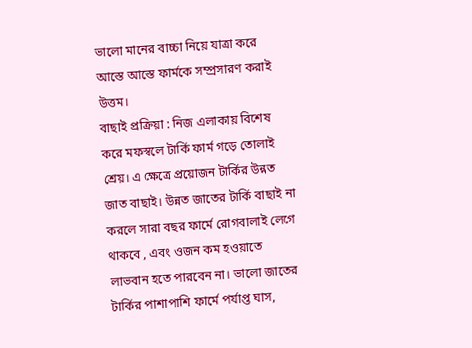ভালো মানের বাচ্চা নিয়ে যাত্রা করে আস্তে আস্তে ফার্মকে সম্প্রসারণ করাই উত্তম।
বাছাই প্রক্রিয়া : নিজ এলাকায় বিশেষ করে মফস্বলে টার্কি ফার্ম গড়ে তোলাই শ্রেয়। এ ক্ষেত্রে প্রয়োজন টার্কির উন্নত জাত বাছাই। উন্নত জাতের টার্কি বাছাই না করলে সারা বছর ফার্মে রোগবালাই লেগে থাকবে , এবং ওজন কম হওয়াতে লাভবান হতে পারবেন না। ভালো জাতের টার্কির পাশাপাশি ফার্মে পর্যাপ্ত ঘাস,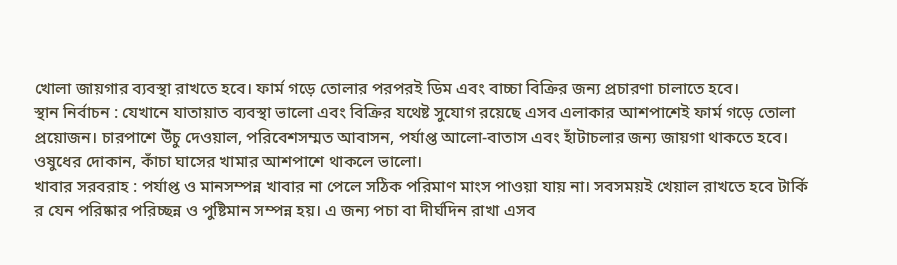খোলা জায়গার ব্যবস্থা রাখতে হবে। ফার্ম গড়ে তোলার পরপরই ডিম এবং বাচ্চা বিক্রির জন্য প্রচারণা চালাতে হবে।
স্থান নির্বাচন : যেখানে যাতায়াত ব্যবস্থা ভালো এবং বিক্রির যথেষ্ট সুযোগ রয়েছে এসব এলাকার আশপাশেই ফার্ম গড়ে তোলা প্রয়োজন। চারপাশে উঁচু দেওয়াল, পরিবেশসম্মত আবাসন, পর্যাপ্ত আলো-বাতাস এবং হাঁটাচলার জন্য জায়গা থাকতে হবে। ওষুধের দোকান, কাঁচা ঘাসের খামার আশপাশে থাকলে ভালো।
খাবার সরবরাহ : পর্যাপ্ত ও মানসম্পন্ন খাবার না পেলে সঠিক পরিমাণ মাংস পাওয়া যায় না। সবসময়ই খেয়াল রাখতে হবে টার্কি র যেন পরিষ্কার পরিচ্ছন্ন ও পুষ্টিমান সম্পন্ন হয়। এ জন্য পচা বা দীর্ঘদিন রাখা এসব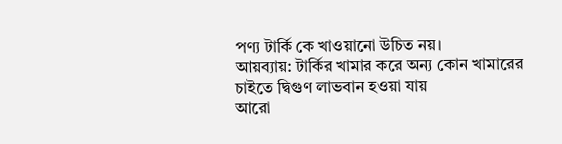পণ্য টার্কি কে খাওয়ানো উচিত নয়।
আয়ব‍্যায়: টার্কির খামার করে অন্য কোন খামারের চাইতে দ্বিগুণ লাভবান হওয়া যায়
আরো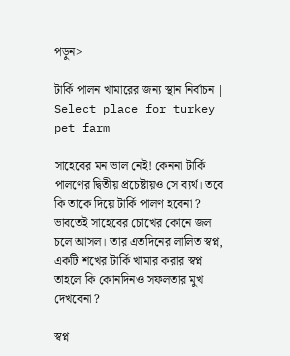পড়ুন>

টার্কি পালন খামারের জন্য স্থান নির্বাচন | Select place for turkey pet farm

সাহেবের মন ভাল নেই! কেননা টার্কি পালণের দ্বিতীয় প্রচেষ্টায়ও সে ব্যর্থ। তবে কি তাকে দিয়ে টার্কি পালণ হবেনা ? ভাবতেই সাহেবের চোখের কোনে জল চলে আসল। তার এতদিনের লালিত স্বপ্ন, একটি শখের টার্কি খামার করার স্বপ্ন তাহলে কি কোনদিনও সফলতার মুখ দেখবেনা ?

স্বপ্ন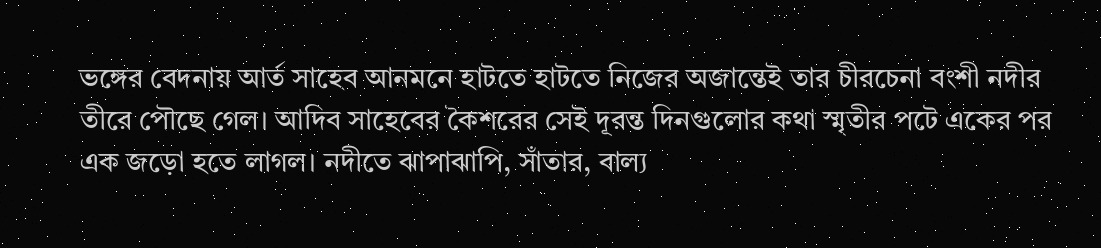ভঙ্গের বেদনায় আর্ত সাহেব আনমনে হাটতে হাটতে নিজের অজান্তেই তার চীরচেনা বংশী নদীর তীরে পৌছে গেল। আদিব সাহেবের কৈশরের সেই দূরন্ত দিনগুলোর কথা স্মৃতীর পটে একের পর এক জড়ো হতে লাগল। নদীতে ঝাপাঝাপি, সাঁতার, বাল্য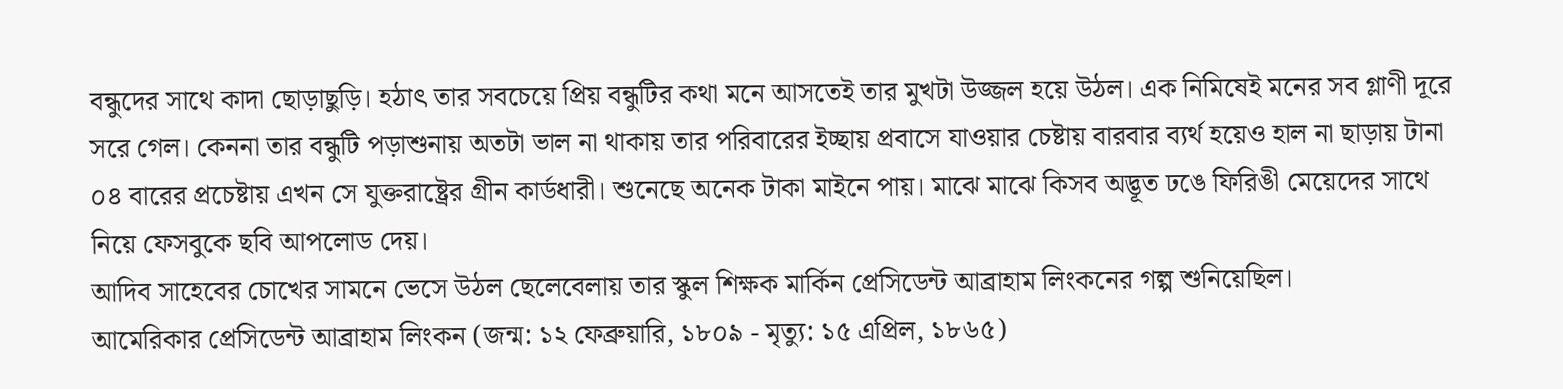বন্ধুদের সাথে কাদা ছোড়াছুড়ি। হঠাৎ তার সবচেয়ে প্রিয় বন্ধুটির কথা মনে আসতেই তার মুখটা উজ্জল হয়ে উঠল। এক নিমিষেই মনের সব গ্লাণী দূরে সরে গেল। কেননা তার বন্ধুটি পড়াশুনায় অতটা ভাল না থাকায় তার পরিবারের ইচ্ছায় প্রবাসে যাওয়ার চেষ্টায় বারবার ব্যর্থ হয়েও হাল না ছাড়ায় টানা ০৪ বারের প্রচেষ্টায় এখন সে যুক্তরাষ্ট্রের গ্রীন কার্ডধারী। শুনেছে অনেক টাকা মাইনে পায়। মাঝে মাঝে কিসব অদ্ভূত ঢঙে ফিরিঙী মেয়েদের সাথে নিয়ে ফেসবুকে ছবি আপলোড দেয়।
আদিব সাহেবের চোখের সামনে ভেসে উঠল ছেলেবেলায় তার স্কুল শিক্ষক মার্কিন প্রেসিডেন্ট আব্রাহাম লিংকনের গল্প শুনিয়েছিল।
আমেরিকার প্রেসিডেন্ট আব্রাহাম লিংকন (জন্ম: ১২ ফেব্রুয়ারি, ১৮০৯ - মৃত্যু: ১৫ এপ্রিল, ১৮৬৫)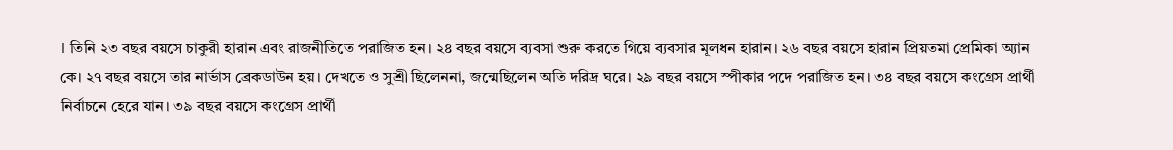। তিনি ২৩ বছর বয়সে চাকুরী হারান এবং রাজনীতিতে পরাজিত হন। ২৪ বছর বয়সে ব্যবসা শুরু করতে গিয়ে ব্যবসার মূলধন হারান। ২৬ বছর বয়সে হারান প্রিয়তমা প্রেমিকা অ্যান কে। ২৭ বছর বয়সে তার নার্ভাস ব্রেকডাউন হয়। দেখতে ও সুশ্রী ছিলেননা, জন্মেছিলেন অতি দরিদ্র ঘরে। ২৯ বছর বয়সে স্পীকার পদে পরাজিত হন। ৩৪ বছর বয়সে কংগ্রেস প্রার্থী নির্বাচনে হেরে যান। ৩৯ বছর বয়সে কংগ্রেস প্রার্থী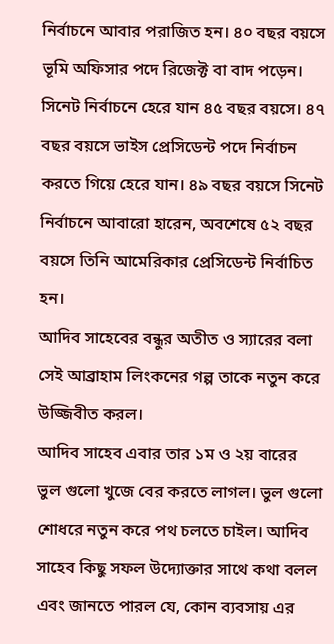নির্বাচনে আবার পরাজিত হন। ৪০ বছর বয়সে ভূমি অফিসার পদে রিজেক্ট বা বাদ পড়েন। সিনেট নির্বাচনে হেরে যান ৪৫ বছর বয়সে। ৪৭ বছর বয়সে ভাইস প্রেসিডেন্ট পদে নির্বাচন করতে গিয়ে হেরে যান। ৪৯ বছর বয়সে সিনেট নির্বাচনে আবারো হারেন, অবশেষে ৫২ বছর বয়সে তিনি আমেরিকার প্রেসিডেন্ট নির্বাচিত হন।
আদিব সাহেবের বন্ধুর অতীত ও স্যারের বলা সেই আব্রাহাম লিংকনের গল্প তাকে নতুন করে উজ্জিবীত করল।
আদিব সাহেব এবার তার ১ম ও ২য় বারের ভুল গুলো খুজে বের করতে লাগল। ভুল গুলো শোধরে নতুন করে পথ চলতে চাইল। আদিব সাহেব কিছু সফল উদ্যোক্তার সাথে কথা বলল এবং জানতে পারল যে, কোন ব্যবসায় এর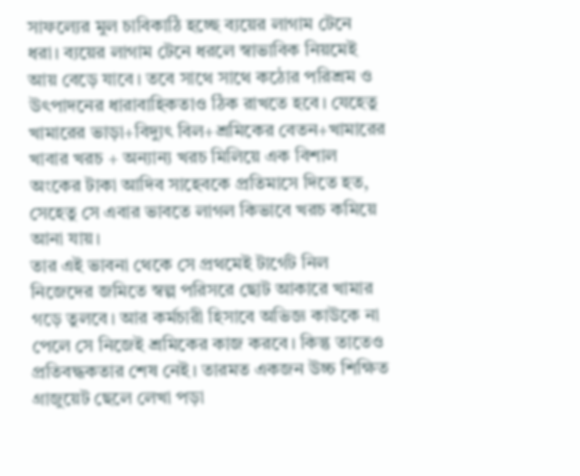সাফল্যের মুল চাবিকাঠি হচ্ছে ব্যয়ের লাগাম টেনে ধরা। ব্যয়ের লাগাম টেনে ধরলে স্বাভাবিক নিয়মেই আয় বেড়ে যাবে। তবে সাথে সাথে কঠোর পরিশ্রম ও উৎপাদনের ধারাবাহিকতাও ঠিক রাখতে হবে। যেহেতু খামারের ভাড়া+বিদ্যুৎ বিল+শ্রমিকের বেতন+খামারের খাবার খরচ + অন্যান্য খরচ মিলিয়ে এক বিশাল অংকের টাকা আদিব সাহেবকে প্রতিমাসে দিতে হত, সেহেতু সে এবার ভাবতে লাগল কিভাবে খরচ কমিয়ে আনা যায়।
তার এই ভাবনা থেকে সে প্রথমেই টার্গেট নিল নিজেদের জমিতে স্বল্প পরিসরে ছোট আকারে খামার গড়ে তুলবে। আর কর্মচারী হিসাবে অভিজ্ঞ কাউকে না পেলে সে নিজেই শ্রমিকের কাজ করবে। কিন্তু তাতেও প্রতিবদ্ধকতার শেষ নেই। তারমত একজন উচ্চ শিক্ষিত গ্রাজুয়েট ছেলে লেখা পড়া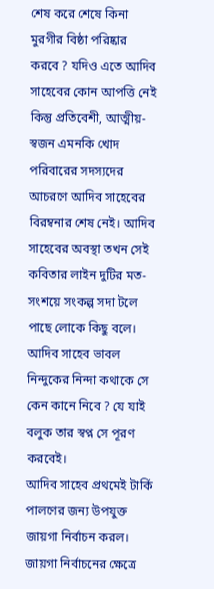শেষ করে শেষে কিনা মুরগীর বিষ্ঠা পরিষ্কার করবে ? যদিও এতে আদিব সাহেবের কোন আপত্তি নেই কিন্তু প্রতিবেশী, আত্মীয়-স্বজন এমনকি খোদ পরিবারের সদস্যদের আচরণে আদিব সাহেবের বিরম্বনার শেষ নেই। আদিব সাহেবের অবস্থা তখন সেই কবিতার লাইন দুটির মত-
সংশয়ে সংকল্প সদা টলে
পাছে লোকে কিছু বলে।
আদিব সাহেব ভাবল নিন্দুকের নিন্দা কথাকে সে কেন কানে নিবে ? যে যাই বলুক তার স্বপ্ন সে পূরণ করবেই।
আদিব সাহেব প্রথমেই টার্কি পালণের জন্য উপযুক্ত জায়গা নির্বাচন করল। জায়গা নির্বাচনের ক্ষেত্রে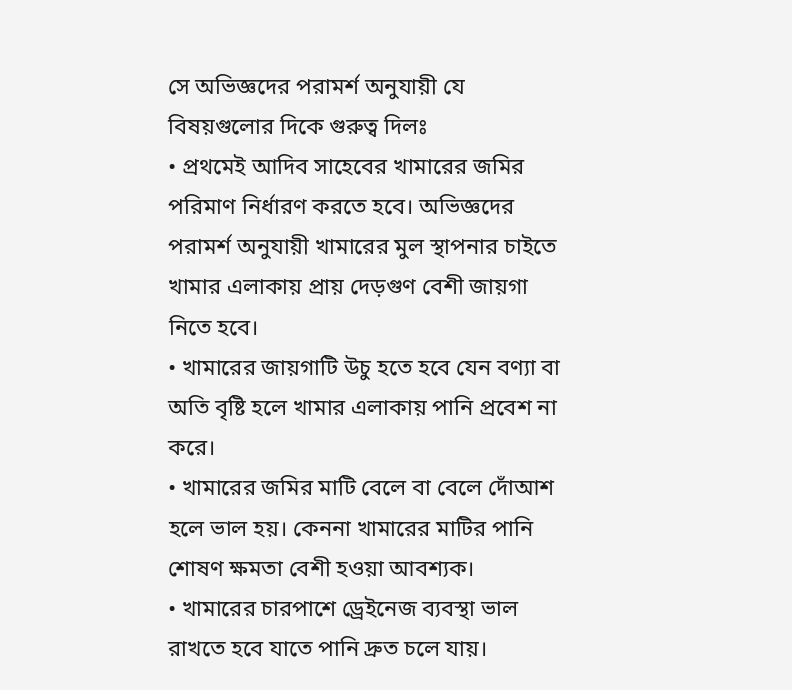সে অভিজ্ঞদের পরামর্শ অনুযায়ী যে বিষয়গুলোর দিকে গুরুত্ব দিলঃ
• প্রথমেই আদিব সাহেবের খামারের জমির পরিমাণ নির্ধারণ করতে হবে। অভিজ্ঞদের পরামর্শ অনুযায়ী খামারের মুল স্থাপনার চাইতে খামার এলাকায় প্রায় দেড়গুণ বেশী জায়গা নিতে হবে।
• খামারের জায়গাটি উচু হতে হবে যেন বণ্যা বা অতি বৃষ্টি হলে খামার এলাকায় পানি প্রবেশ না করে।
• খামারের জমির মাটি বেলে বা বেলে দোঁআশ হলে ভাল হয়। কেননা খামারের মাটির পানি শোষণ ক্ষমতা বেশী হওয়া আবশ্যক।
• খামারের চারপাশে ড্রেইনেজ ব্যবস্থা ভাল রাখতে হবে যাতে পানি দ্রুত চলে যায়।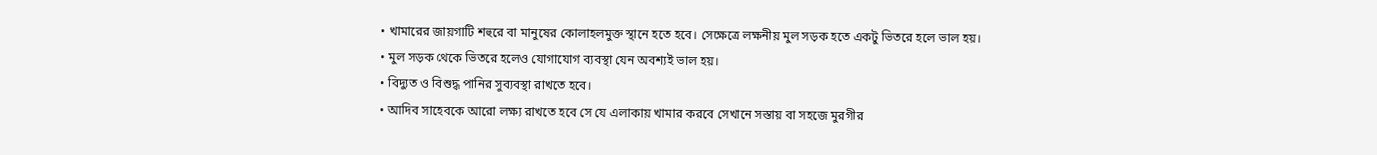• খামারের জায়গাটি শহুরে বা মানুষের কোলাহলমুক্ত স্থানে হতে হবে। সেক্ষেত্রে লক্ষনীয় মুল সড়ক হতে একটু ভিতরে হলে ভাল হয়।
• মুল সড়ক থেকে ভিতরে হলেও যোগাযোগ ব্যবস্থা যেন অবশ্যই ভাল হয়।
• বিদ্যুত ও বিশুদ্ধ পানির সুব্যবস্থা রাখতে হবে।
• আদিব সাহেবকে আরো লক্ষ্য রাখতে হবে সে যে এলাকায় খামার করবে সেখানে সস্তায় বা সহজে মুরগীর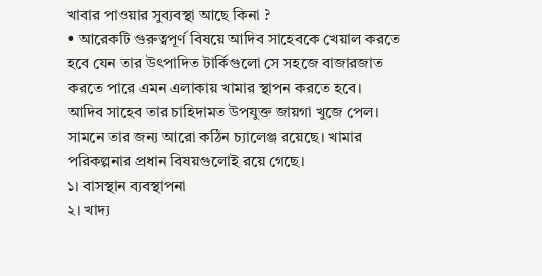খাবার পাওয়ার সুব্যবস্থা আছে কিনা ?
• আরেকটি গুরুত্বপূর্ণ বিষয়ে আদিব সাহেবকে খেয়াল করতে হবে যেন তার উৎপাদিত টার্কিগুলো সে সহজে বাজারজাত করতে পারে এমন এলাকায় খামার স্থাপন করতে হবে।
আদিব সাহেব তার চাহিদামত উপযুক্ত জায়গা খুজে পেল। সামনে তার জন্য আরো কঠিন চ্যালেঞ্জ রয়েছে। খামার পরিকল্পনার প্রধান বিষয়গুলোই রয়ে গেছে।
১। বাসস্থান ব্যবস্থাপনা
২। খাদ্য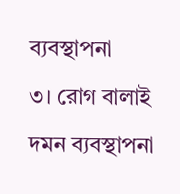ব্যবস্থাপনা
৩। রোগ বালাই দমন ব্যবস্থাপনা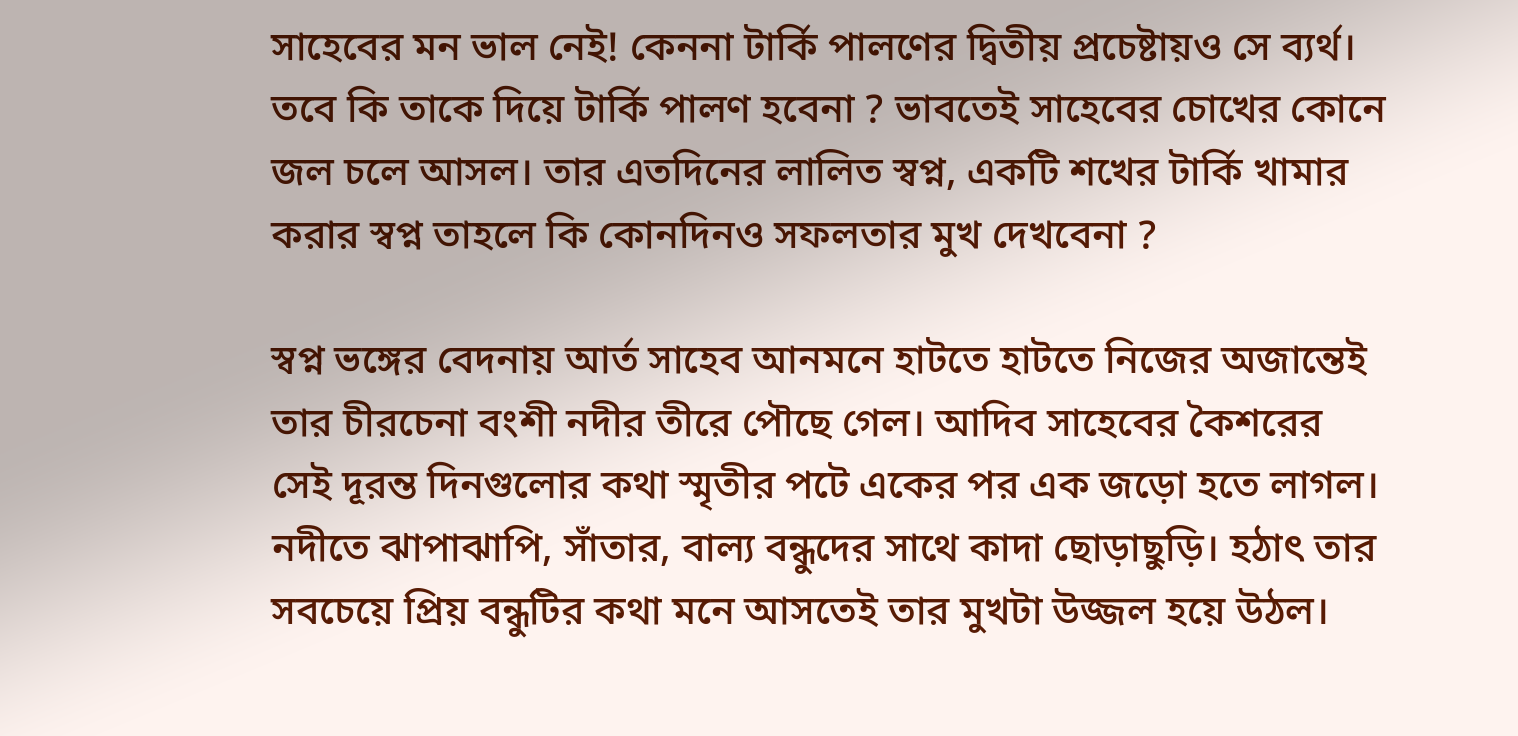সাহেবের মন ভাল নেই! কেননা টার্কি পালণের দ্বিতীয় প্রচেষ্টায়ও সে ব্যর্থ। তবে কি তাকে দিয়ে টার্কি পালণ হবেনা ? ভাবতেই সাহেবের চোখের কোনে জল চলে আসল। তার এতদিনের লালিত স্বপ্ন, একটি শখের টার্কি খামার করার স্বপ্ন তাহলে কি কোনদিনও সফলতার মুখ দেখবেনা ?

স্বপ্ন ভঙ্গের বেদনায় আর্ত সাহেব আনমনে হাটতে হাটতে নিজের অজান্তেই তার চীরচেনা বংশী নদীর তীরে পৌছে গেল। আদিব সাহেবের কৈশরের সেই দূরন্ত দিনগুলোর কথা স্মৃতীর পটে একের পর এক জড়ো হতে লাগল। নদীতে ঝাপাঝাপি, সাঁতার, বাল্য বন্ধুদের সাথে কাদা ছোড়াছুড়ি। হঠাৎ তার সবচেয়ে প্রিয় বন্ধুটির কথা মনে আসতেই তার মুখটা উজ্জল হয়ে উঠল।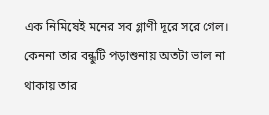এক নিমিষেই মনের সব গ্লাণী দূরে সরে গেল। কেননা তার বন্ধুটি পড়াশুনায় অতটা ভাল না থাকায় তার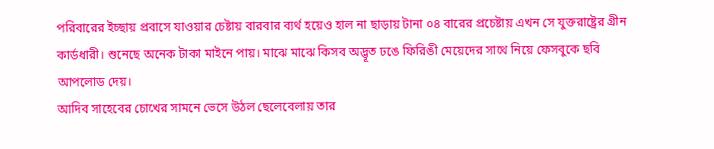পরিবারের ইচ্ছায় প্রবাসে যাওয়ার চেষ্টায় বারবার ব্যর্থ হয়েও হাল না ছাড়ায় টানা ০৪ বারের প্রচেষ্টায় এখন সে যুক্তরাষ্ট্রের গ্রীন কার্ডধারী। শুনেছে অনেক টাকা মাইনে পায়। মাঝে মাঝে কিসব অদ্ভূত ঢঙে ফিরিঙী মেয়েদের সাথে নিয়ে ফেসবুকে ছবি আপলোড দেয়।
আদিব সাহেবের চোখের সামনে ভেসে উঠল ছেলেবেলায় তার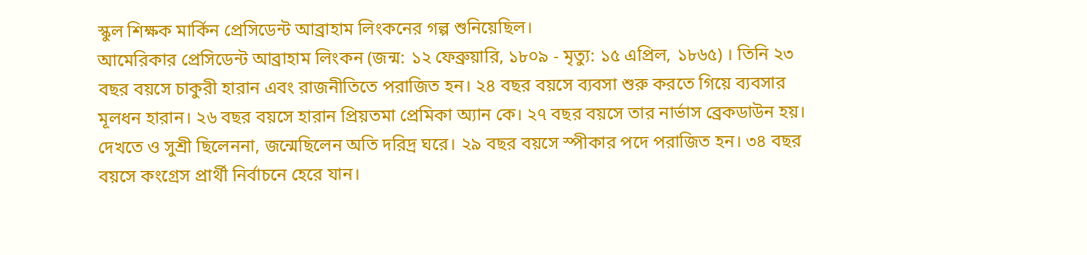স্কুল শিক্ষক মার্কিন প্রেসিডেন্ট আব্রাহাম লিংকনের গল্প শুনিয়েছিল।
আমেরিকার প্রেসিডেন্ট আব্রাহাম লিংকন (জন্ম: ১২ ফেব্রুয়ারি, ১৮০৯ - মৃত্যু: ১৫ এপ্রিল, ১৮৬৫) । তিনি ২৩ বছর বয়সে চাকুরী হারান এবং রাজনীতিতে পরাজিত হন। ২৪ বছর বয়সে ব্যবসা শুরু করতে গিয়ে ব্যবসার মূলধন হারান। ২৬ বছর বয়সে হারান প্রিয়তমা প্রেমিকা অ্যান কে। ২৭ বছর বয়সে তার নার্ভাস ব্রেকডাউন হয়। দেখতে ও সুশ্রী ছিলেননা, জন্মেছিলেন অতি দরিদ্র ঘরে। ২৯ বছর বয়সে স্পীকার পদে পরাজিত হন। ৩৪ বছর বয়সে কংগ্রেস প্রার্থী নির্বাচনে হেরে যান।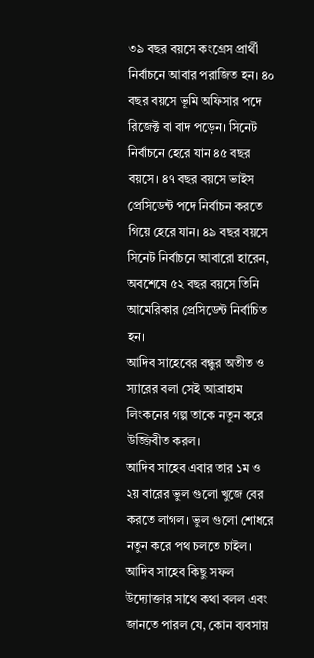৩৯ বছর বয়সে কংগ্রেস প্রার্থী নির্বাচনে আবার পরাজিত হন। ৪০ বছর বয়সে ভূমি অফিসার পদে রিজেক্ট বা বাদ পড়েন। সিনেট নির্বাচনে হেরে যান ৪৫ বছর বয়সে। ৪৭ বছর বয়সে ভাইস প্রেসিডেন্ট পদে নির্বাচন করতে গিয়ে হেরে যান। ৪৯ বছর বয়সে সিনেট নির্বাচনে আবারো হারেন, অবশেষে ৫২ বছর বয়সে তিনি আমেরিকার প্রেসিডেন্ট নির্বাচিত হন।
আদিব সাহেবের বন্ধুর অতীত ও স্যারের বলা সেই আব্রাহাম লিংকনের গল্প তাকে নতুন করে উজ্জিবীত করল।
আদিব সাহেব এবার তার ১ম ও ২য় বারের ভুল গুলো খুজে বের করতে লাগল। ভুল গুলো শোধরে নতুন করে পথ চলতে চাইল। আদিব সাহেব কিছু সফল উদ্যোক্তার সাথে কথা বলল এবং জানতে পারল যে, কোন ব্যবসায়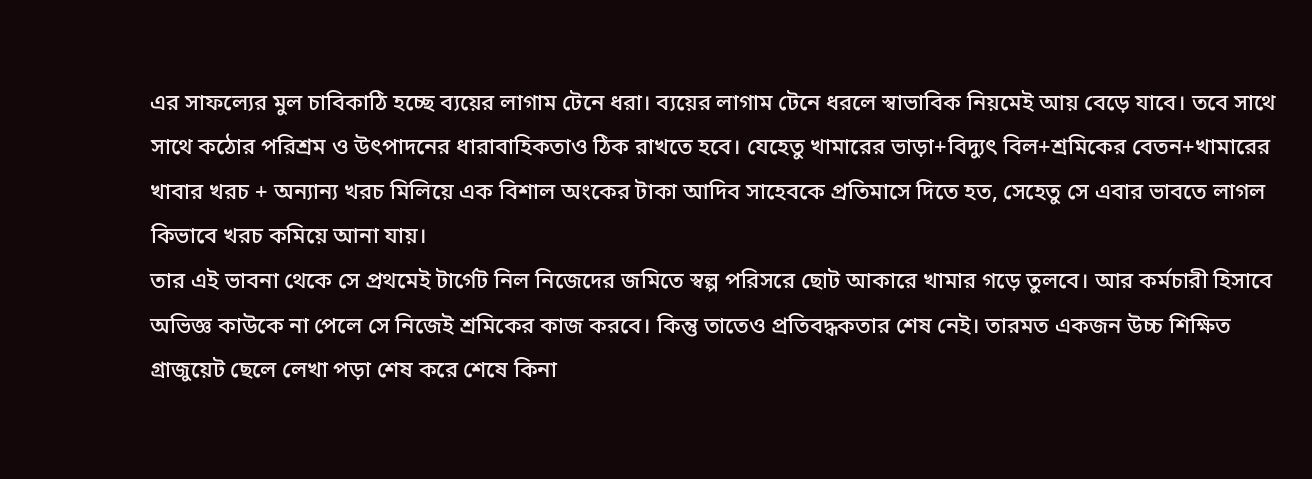এর সাফল্যের মুল চাবিকাঠি হচ্ছে ব্যয়ের লাগাম টেনে ধরা। ব্যয়ের লাগাম টেনে ধরলে স্বাভাবিক নিয়মেই আয় বেড়ে যাবে। তবে সাথে সাথে কঠোর পরিশ্রম ও উৎপাদনের ধারাবাহিকতাও ঠিক রাখতে হবে। যেহেতু খামারের ভাড়া+বিদ্যুৎ বিল+শ্রমিকের বেতন+খামারের খাবার খরচ + অন্যান্য খরচ মিলিয়ে এক বিশাল অংকের টাকা আদিব সাহেবকে প্রতিমাসে দিতে হত, সেহেতু সে এবার ভাবতে লাগল কিভাবে খরচ কমিয়ে আনা যায়।
তার এই ভাবনা থেকে সে প্রথমেই টার্গেট নিল নিজেদের জমিতে স্বল্প পরিসরে ছোট আকারে খামার গড়ে তুলবে। আর কর্মচারী হিসাবে অভিজ্ঞ কাউকে না পেলে সে নিজেই শ্রমিকের কাজ করবে। কিন্তু তাতেও প্রতিবদ্ধকতার শেষ নেই। তারমত একজন উচ্চ শিক্ষিত গ্রাজুয়েট ছেলে লেখা পড়া শেষ করে শেষে কিনা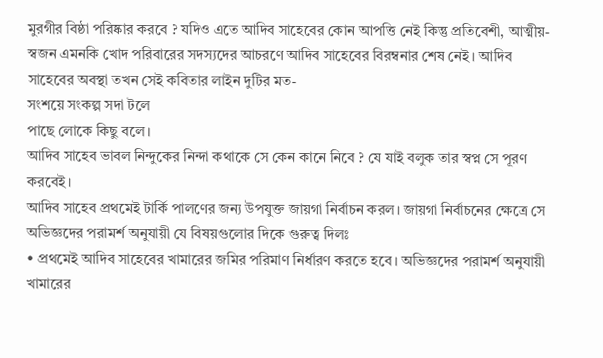মুরগীর বিষ্ঠা পরিষ্কার করবে ? যদিও এতে আদিব সাহেবের কোন আপত্তি নেই কিন্তু প্রতিবেশী, আত্মীয়-স্বজন এমনকি খোদ পরিবারের সদস্যদের আচরণে আদিব সাহেবের বিরম্বনার শেষ নেই। আদিব সাহেবের অবস্থা তখন সেই কবিতার লাইন দুটির মত-
সংশয়ে সংকল্প সদা টলে
পাছে লোকে কিছু বলে।
আদিব সাহেব ভাবল নিন্দুকের নিন্দা কথাকে সে কেন কানে নিবে ? যে যাই বলুক তার স্বপ্ন সে পূরণ করবেই।
আদিব সাহেব প্রথমেই টার্কি পালণের জন্য উপযুক্ত জায়গা নির্বাচন করল। জায়গা নির্বাচনের ক্ষেত্রে সে অভিজ্ঞদের পরামর্শ অনুযায়ী যে বিষয়গুলোর দিকে গুরুত্ব দিলঃ
• প্রথমেই আদিব সাহেবের খামারের জমির পরিমাণ নির্ধারণ করতে হবে। অভিজ্ঞদের পরামর্শ অনুযায়ী খামারের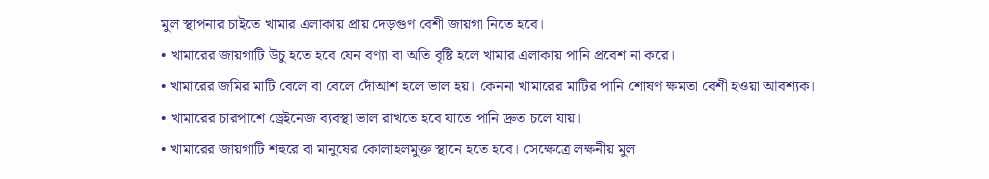মুল স্থাপনার চাইতে খামার এলাকায় প্রায় দেড়গুণ বেশী জায়গা নিতে হবে।
• খামারের জায়গাটি উচু হতে হবে যেন বণ্যা বা অতি বৃষ্টি হলে খামার এলাকায় পানি প্রবেশ না করে।
• খামারের জমির মাটি বেলে বা বেলে দোঁআশ হলে ভাল হয়। কেননা খামারের মাটির পানি শোষণ ক্ষমতা বেশী হওয়া আবশ্যক।
• খামারের চারপাশে ড্রেইনেজ ব্যবস্থা ভাল রাখতে হবে যাতে পানি দ্রুত চলে যায়।
• খামারের জায়গাটি শহুরে বা মানুষের কোলাহলমুক্ত স্থানে হতে হবে। সেক্ষেত্রে লক্ষনীয় মুল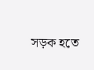সড়ক হতে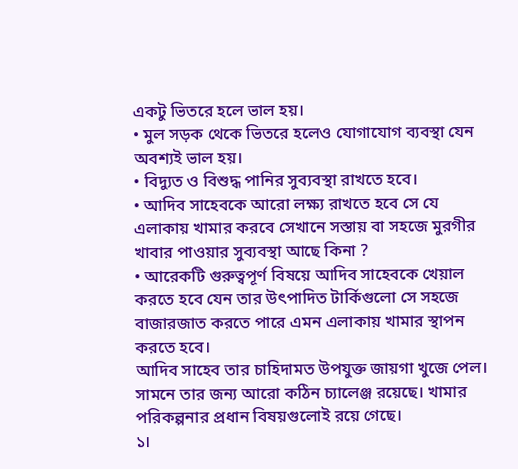একটু ভিতরে হলে ভাল হয়।
• মুল সড়ক থেকে ভিতরে হলেও যোগাযোগ ব্যবস্থা যেন অবশ্যই ভাল হয়।
• বিদ্যুত ও বিশুদ্ধ পানির সুব্যবস্থা রাখতে হবে।
• আদিব সাহেবকে আরো লক্ষ্য রাখতে হবে সে যে এলাকায় খামার করবে সেখানে সস্তায় বা সহজে মুরগীর খাবার পাওয়ার সুব্যবস্থা আছে কিনা ?
• আরেকটি গুরুত্বপূর্ণ বিষয়ে আদিব সাহেবকে খেয়াল করতে হবে যেন তার উৎপাদিত টার্কিগুলো সে সহজে বাজারজাত করতে পারে এমন এলাকায় খামার স্থাপন করতে হবে।
আদিব সাহেব তার চাহিদামত উপযুক্ত জায়গা খুজে পেল। সামনে তার জন্য আরো কঠিন চ্যালেঞ্জ রয়েছে। খামার পরিকল্পনার প্রধান বিষয়গুলোই রয়ে গেছে।
১।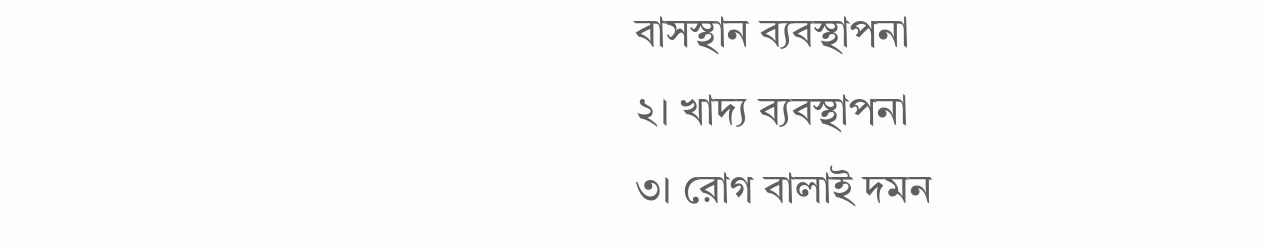বাসস্থান ব্যবস্থাপনা
২। খাদ্য ব্যবস্থাপনা
৩। রোগ বালাই দমন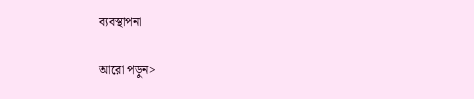ব্যবস্থাপনা

আরো পড়ুন>